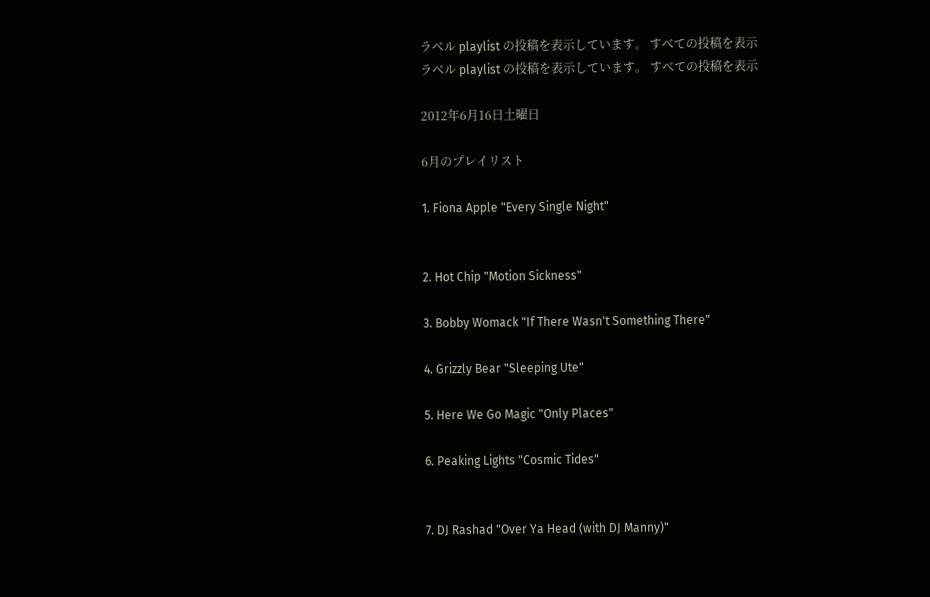ラベル playlist の投稿を表示しています。 すべての投稿を表示
ラベル playlist の投稿を表示しています。 すべての投稿を表示

2012年6月16日土曜日

6月のプレイリスト

1. Fiona Apple "Every Single Night"


2. Hot Chip "Motion Sickness"

3. Bobby Womack "If There Wasn't Something There"

4. Grizzly Bear "Sleeping Ute"

5. Here We Go Magic "Only Places"

6. Peaking Lights "Cosmic Tides"


7. DJ Rashad "Over Ya Head (with DJ Manny)"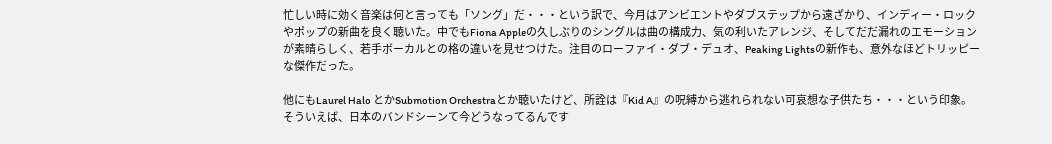忙しい時に効く音楽は何と言っても「ソング」だ・・・という訳で、今月はアンビエントやダブステップから遠ざかり、インディー・ロックやポップの新曲を良く聴いた。中でもFiona Appleの久しぶりのシングルは曲の構成力、気の利いたアレンジ、そしてだだ漏れのエモーションが素晴らしく、若手ボーカルとの格の違いを見せつけた。注目のローファイ・ダブ・デュオ、Peaking Lightsの新作も、意外なほどトリッピーな傑作だった。

他にもLaurel Halo とかSubmotion Orchestraとか聴いたけど、所詮は『Kid A』の呪縛から逃れられない可哀想な子供たち・・・という印象。そういえば、日本のバンドシーンて今どうなってるんです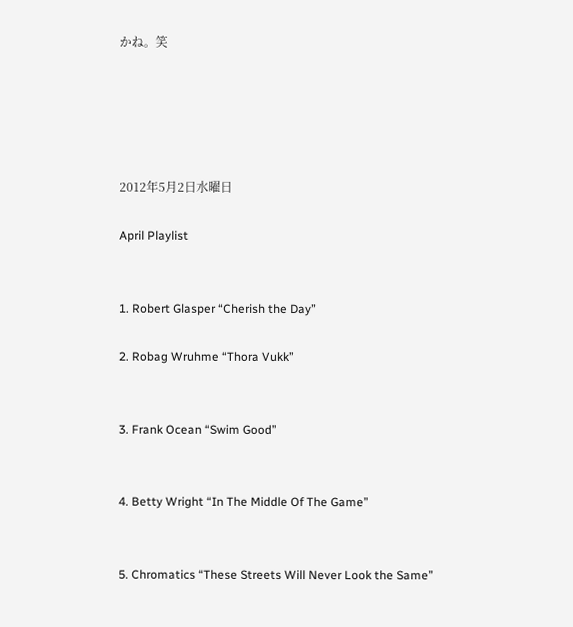かね。笑





2012年5月2日水曜日

April Playlist


1. Robert Glasper “Cherish the Day”

2. Robag Wruhme “Thora Vukk”


3. Frank Ocean “Swim Good”


4. Betty Wright “In The Middle Of The Game”


5. Chromatics “These Streets Will Never Look the Same”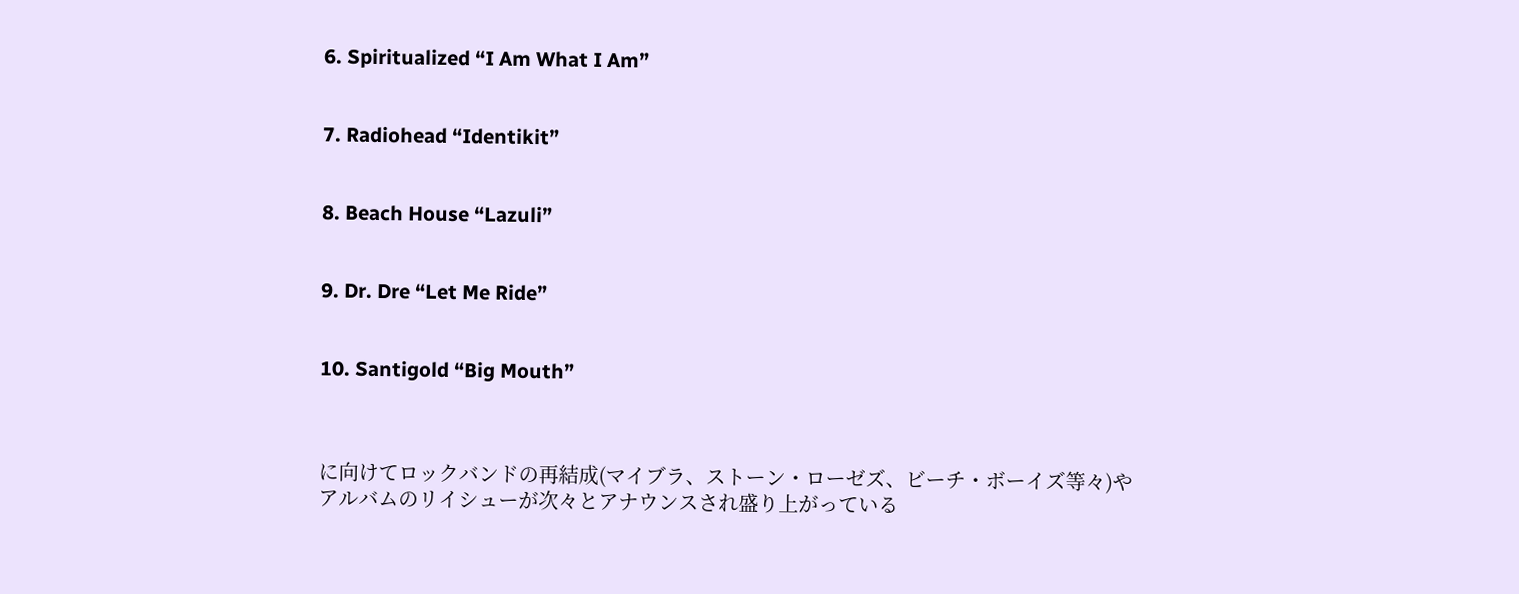6. Spiritualized “I Am What I Am”


7. Radiohead “Identikit”


8. Beach House “Lazuli”


9. Dr. Dre “Let Me Ride”


10. Santigold “Big Mouth”



に向けてロックバンドの再結成(マイブラ、ストーン・ローゼズ、ビーチ・ボーイズ等々)やアルバムのリイシューが次々とアナウンスされ盛り上がっている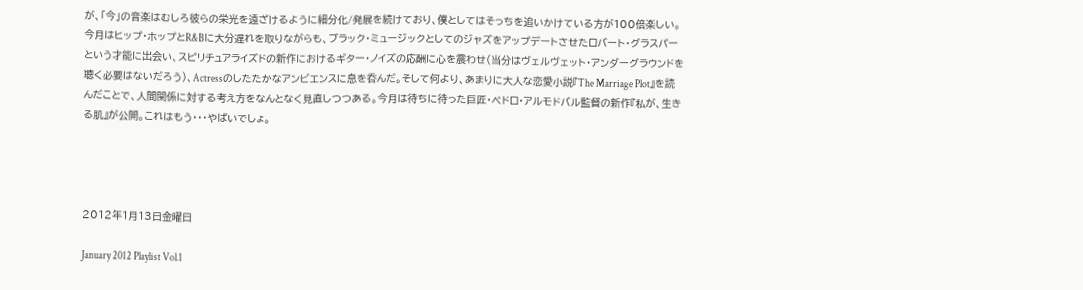が、「今」の音楽はむしろ彼らの栄光を遠ざけるように細分化/発展を続けており、僕としてはそっちを追いかけている方が100倍楽しい。今月はヒップ・ホップとR&Bに大分遅れを取りながらも、ブラック・ミュージックとしてのジャズをアップデートさせたロバート・グラスパーという才能に出会い、スピリチュアライズドの新作におけるギター・ノイズの応酬に心を震わせ(当分はヴェルヴェット・アンダーグラウンドを聴く必要はないだろう)、Actressのしたたかなアンビエンスに息を呑んだ。そして何より、あまりに大人な恋愛小説『The Marriage Plot』を読んだことで、人間関係に対する考え方をなんとなく見直しつつある。今月は待ちに待った巨匠・ペドロ・アルモドバル監督の新作『私が、生きる肌』が公開。これはもう・・・やばいでしょ。




2012年1月13日金曜日

January 2012 Playlist Vol.1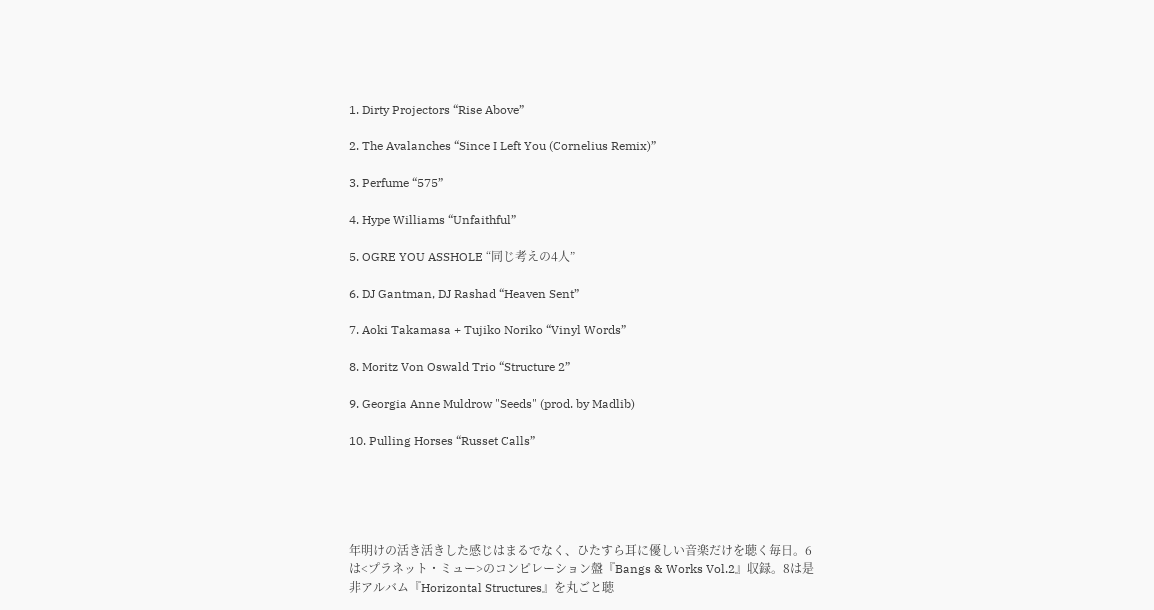1. Dirty Projectors “Rise Above”

2. The Avalanches “Since I Left You (Cornelius Remix)”

3. Perfume “575”

4. Hype Williams “Unfaithful”

5. OGRE YOU ASSHOLE “同じ考えの4人”

6. DJ Gantman, DJ Rashad “Heaven Sent”

7. Aoki Takamasa + Tujiko Noriko “Vinyl Words”

8. Moritz Von Oswald Trio “Structure 2”

9. Georgia Anne Muldrow "Seeds" (prod. by Madlib)

10. Pulling Horses “Russet Calls”





年明けの活き活きした感じはまるでなく、ひたすら耳に優しい音楽だけを聴く毎日。6は<プラネット・ミュー>のコンピレーション盤『Bangs & Works Vol.2』収録。8は是非アルバム『Horizontal Structures』を丸ごと聴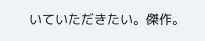いていただきたい。傑作。